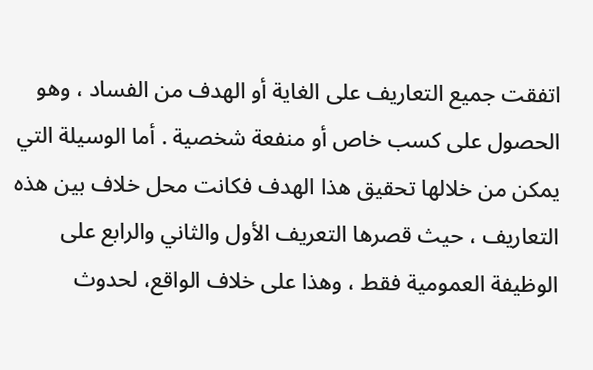اتفقت جميع التعاريف على الغاية أو الهدف من الفساد ، وهو الحصول على كسب خاص أو منفعة شخصية . أما الوسيلة التي يمكن من خلالها تحقيق هذا الهدف فكانت محل خلاف بين هذه التعاريف ، حيث قصرها التعريف الأول والثاني والرابع على الوظيفة العمومية فقط ، وهذا على خلاف الواقع، لحدوث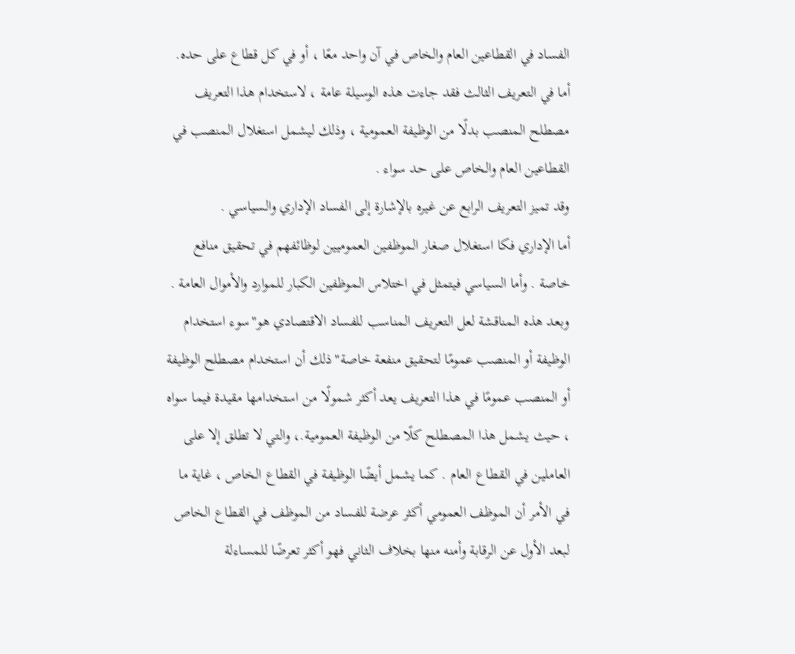الفساد في القطاعين العام والخاص في آن واحد معًا ، أو في كل قطاع على حده.
أما في التعريف الثالث فقد جاءت هذه الوسيلة عامة ، لاستخدام هذا التعريف مصطلح المنصب بدلًا من الوظيفة العمومية ، وذلك ليشمل استغلال المنصب في القطاعين العام والخاص على حد سواء .
وقد تميز التعريف الرابع عن غيره بالإشارة إلى الفساد الإداري والسياسي .
أما الإداري فكا استغلال صغار الموظفين العموميين لوظائفهم في تحقيق منافع خاصة . وأما السياسي فيتمثل في اختلاس الموظفين الكبار للموارد والأموال العامة .
وبعد هذه المناقشة لعل التعريف المناسب للفساد الاقتصادي هو"سوء استخدام الوظيفة أو المنصب عمومًا لتحقيق منفعة خاصة"ذلك أن استخدام مصطلح الوظيفة أو المنصب عمومًا في هذا التعريف يعد أكثر شمولًا من استخدامها مقيدة فيما سواه ، حيث يشمل هذا المصطلح كلًا من الوظيفة العمومية.، والتي لا تطلق إلا على العاملين في القطاع العام . كما يشمل أيضًا الوظيفة في القطاع الخاص ، غاية ما في الأمر أن الموظف العمومي أكثر عرضة للفساد من الموظف في القطاع الخاص لبعد الأول عن الرقابة وأمنه منها بخلاف الثاني فهو أكثر تعرضًا للمساءلة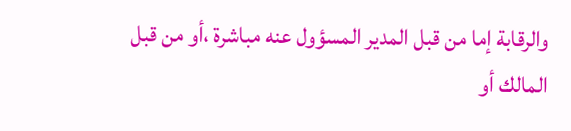والرقابة إما من قبل المدير المسؤول عنه مباشرة ،أو من قبل المالك أو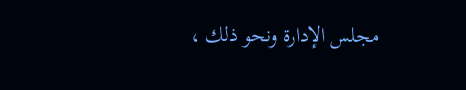مجلس الإدارة ونحو ذلك ،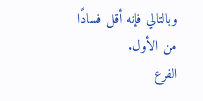وبالتالي فإنه أقل فسادًا من الأول.
الفرع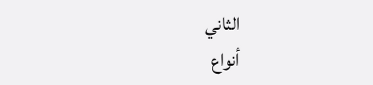الثاني
أنواع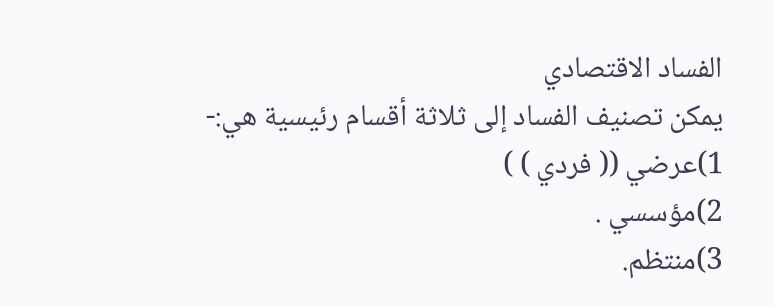الفساد الاقتصادي
يمكن تصنيف الفساد إلى ثلاثة أقسام رئيسية هي:-
1)عرضي (( فردي ) )
2)مؤسسي .
3)منتظم.